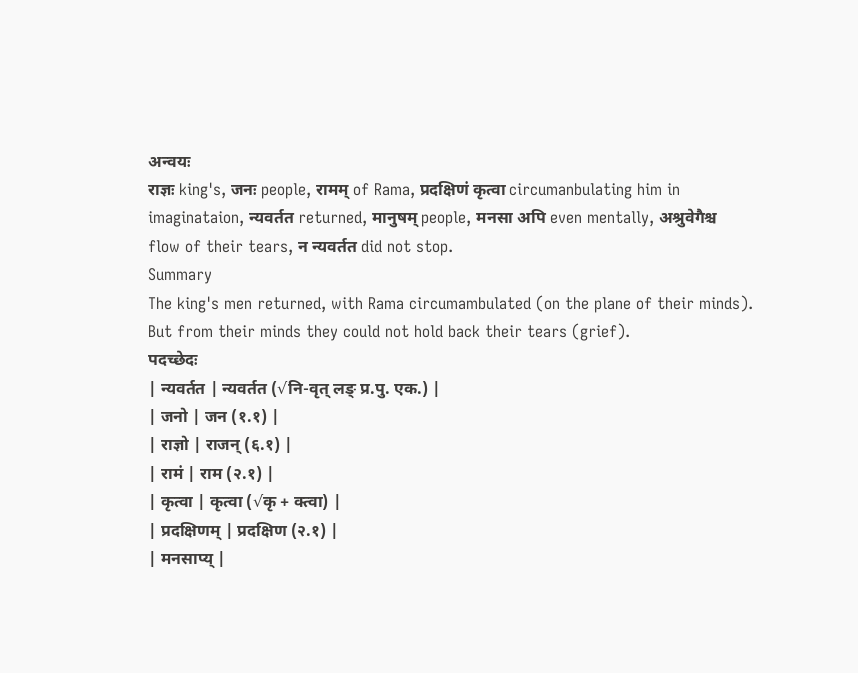अन्वयः
राज्ञः king's, जनः people, रामम् of Rama, प्रदक्षिणं कृत्वा circumanbulating him in imaginataion, न्यवर्तत returned, मानुषम् people, मनसा अपि even mentally, अश्रुवेगैश्च flow of their tears, न न्यवर्तत did not stop.
Summary
The king's men returned, with Rama circumambulated (on the plane of their minds). But from their minds they could not hold back their tears (grief).
पदच्छेदः
| न्यवर्तत | न्यवर्तत (√नि-वृत् लङ् प्र.पु. एक.) |
| जनो | जन (१.१) |
| राज्ञो | राजन् (६.१) |
| रामं | राम (२.१) |
| कृत्वा | कृत्वा (√कृ + क्त्वा) |
| प्रदक्षिणम् | प्रदक्षिण (२.१) |
| मनसाप्य् |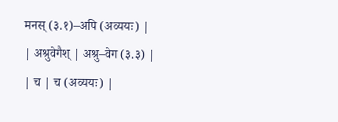मनस् (३.१)–अपि (अव्ययः) |
| अश्रुवेगैश् | अश्रु–वेग (३.३) |
| च | च (अव्ययः) |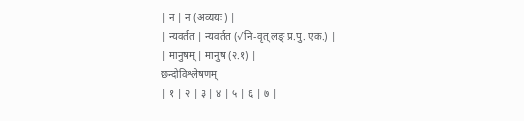| न | न (अव्ययः) |
| न्यवर्तत | न्यवर्तत (√नि-वृत् लङ् प्र.पु. एक.) |
| मानुषम् | मानुष (२.१) |
छन्दोविश्लेषणम्
| १ | २ | ३ | ४ | ५ | ६ | ७ |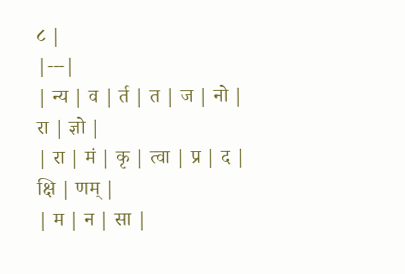८ |
|---|
| न्य | व | र्त | त | ज | नो | रा | ज्ञो |
| रा | मं | कृ | त्वा | प्र | द | क्षि | णम् |
| म | न | सा |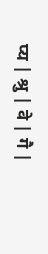प्य | श्रु | वे | गै |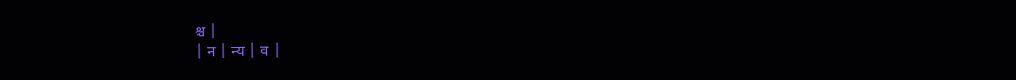श्च |
| न | न्य | व |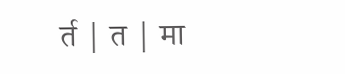र्त | त | मा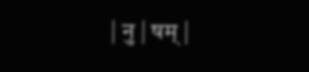| नु | षम् |